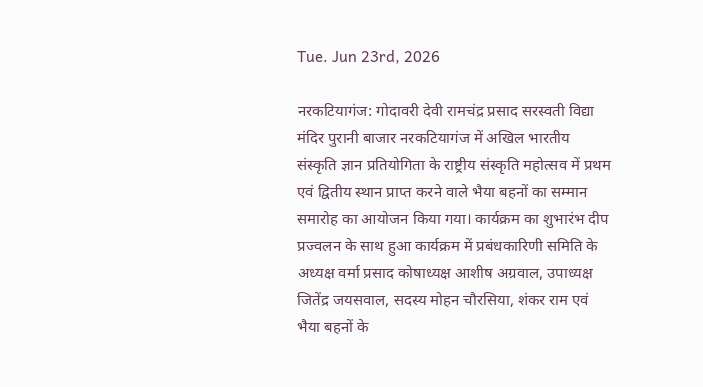Tue. Jun 23rd, 2026

नरकटियागंज: गोदावरी देवी रामचंद्र प्रसाद सरस्वती विद्या मंदिर पुरानी बाजार नरकटियागंज में अखिल भारतीय संस्कृति ज्ञान प्रतियोगिता के राष्ट्रीय संस्कृति महोत्सव में प्रथम एवं द्वितीय स्थान प्राप्त करने वाले भैया बहनों का सम्मान समारोह का आयोजन किया गया। कार्यक्रम का शुभारंभ दीप प्रज्वलन के साथ हुआ कार्यक्रम में प्रबंधकारिणी समिति के अध्यक्ष वर्मा प्रसाद कोषाध्यक्ष आशीष अग्रवाल, उपाध्यक्ष जितेंद्र जयसवाल, सदस्य मोहन चौरसिया, शंकर राम एवं भैया बहनों के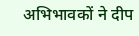अभिभावकों ने दीप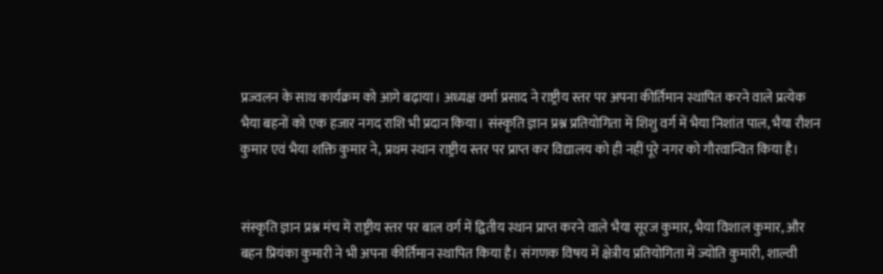प्रज्वलन के साथ कार्यक्रम को आगे बढ़ाया। अध्यक्ष वर्मा प्रसाद ने राष्ट्रीय स्तर पर अपना कीर्तिमान स्थापित करने वाले प्रत्येक भैया बहनों को एक हजार नगद राशि भी प्रदान किया। संस्कृति ज्ञान प्रश्न प्रतियोगिता में शिशु वर्ग में भैया निशांत पाल, भैया रौशन कुमार एवं भैया शक्ति कुमार ने, प्रथम स्थान राष्ट्रीय स्तर पर प्राप्त कर विद्यालय को ही नहीं पूरे नगर को गौरवान्वित किया है।


संस्कृति ज्ञान प्रश्न मंच में राष्ट्रीय स्तर पर बाल वर्ग में द्वितीय स्थान प्राप्त करने वाले भैया सूरज कुमार, भैया विशाल कुमार, और बहन प्रियंका कुमारी ने भी अपना कीर्तिमान स्थापित किया है। संगणक विषय में क्षेत्रीय प्रतियोगिता में ज्योति कुमारी, शाल्वी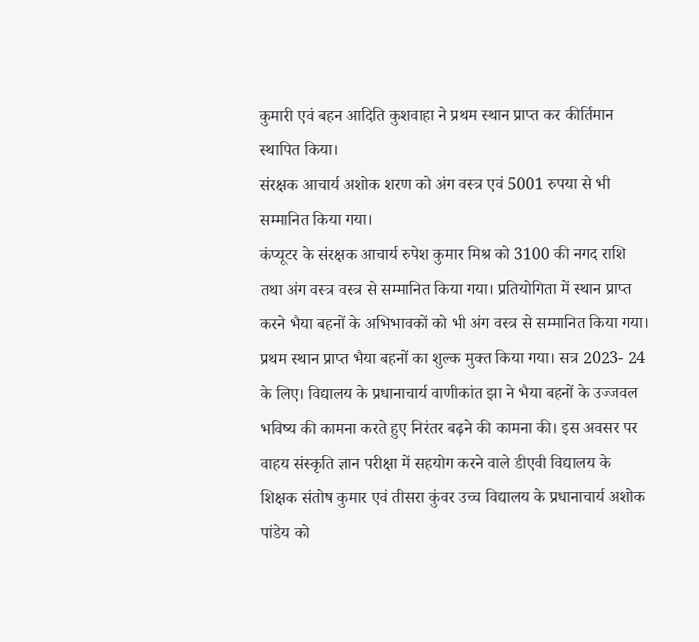कुमारी एवं बहन आदिति कुशवाहा ने प्रथम स्थान प्राप्त कर कीर्तिमान स्थापित किया।
संरक्षक आचार्य अशोक शरण को अंग वस्त्र एवं 5001 रुपया से भी सम्मानित किया गया।
कंप्यूटर के संरक्षक आचार्य रुपेश कुमार मिश्र को 3100 की नगद राशि तथा अंग वस्त्र वस्त्र से सम्मानित किया गया। प्रतियोगिता में स्थान प्राप्त करने भैया बहनों के अभिभावकों को भी अंग वस्त्र से सम्मानित किया गया। प्रथम स्थान प्राप्त भैया बहनों का शुल्क मुक्त किया गया। सत्र 2023- 24 के लिए। विद्यालय के प्रधानाचार्य वाणीकांत झा ने भैया बहनों के उज्जवल भविष्य की कामना करते हुए निरंतर बढ़ने की कामना की। इस अवसर पर वाहय संस्कृति ज्ञान परीक्षा में सहयोग करने वाले डीएवी विद्यालय के शिक्षक संतोष कुमार एवं तीसरा कुंवर उच्च विद्यालय के प्रधानाचार्य अशोक पांडेय को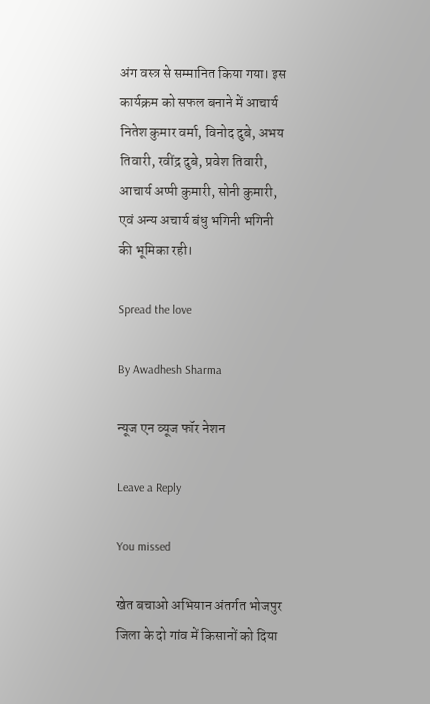अंग वस्त्र से सम्मानित किया गया। इस कार्यक्रम को सफल बनाने में आचार्य नितेश कुमार वर्मा, विनोद दुबे, अभय तिवारी, रवींद्र दुबे, प्रवेश तिवारी, आचार्य अप्पी कुमारी, सोनी कुमारी, एवं अन्य अचार्य बंधु भगिनी भगिनी की भूमिका रही।

Spread the love

By Awadhesh Sharma

न्यूज एन व्यूज फॉर नेशन

Leave a Reply

You missed

खेत बचाओ अभियान अंतर्गत भोजपुर जिला के दो गांव में किसानों को दिया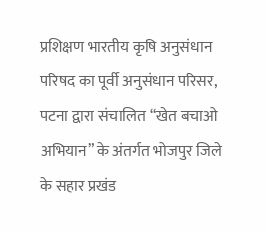प्रशिक्षण भारतीय कृषि अनुसंधान परिषद का पूर्वी अनुसंधान परिसर, पटना द्वारा संचालित “खेत बचाओ अभियान” के अंतर्गत भोजपुर जिले के सहार प्रखंड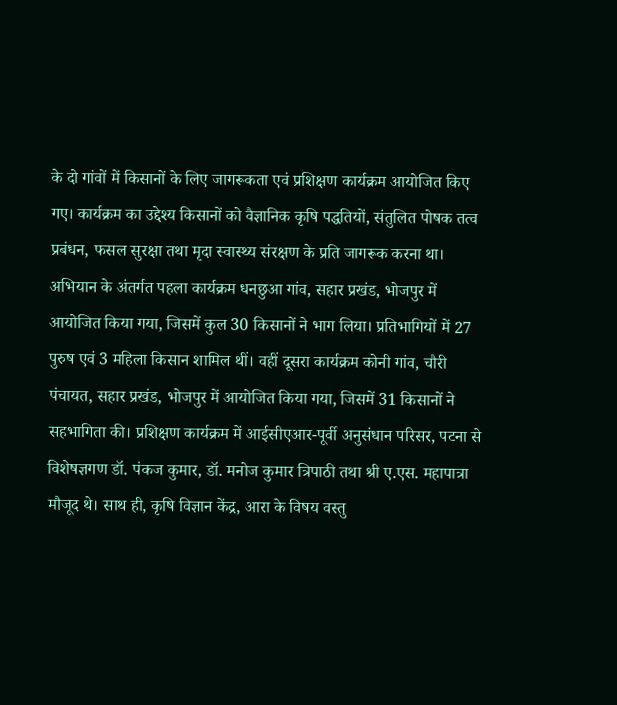के दो गांवों में किसानों के लिए जागरूकता एवं प्रशिक्षण कार्यक्रम आयोजित किए गए। कार्यक्रम का उद्देश्य किसानों को वैज्ञानिक कृषि पद्धतियों, संतुलित पोषक तत्व प्रबंधन, फसल सुरक्षा तथा मृदा स्वास्थ्य संरक्षण के प्रति जागरूक करना था। अभियान के अंतर्गत पहला कार्यक्रम धनछुआ गांव, सहार प्रखंड, भोजपुर में आयोजित किया गया, जिसमें कुल 30 किसानों ने भाग लिया। प्रतिभागियों में 27 पुरुष एवं 3 महिला किसान शामिल थीं। वहीं दूसरा कार्यक्रम कोनी गांव, चौरी पंचायत, सहार प्रखंड, भोजपुर में आयोजित किया गया, जिसमें 31 किसानों ने सहभागिता की। प्रशिक्षण कार्यक्रम में आईसीएआर-पूर्वी अनुसंधान परिसर, पटना से विशेषज्ञगण डॉ. पंकज कुमार, डॉ. मनोज कुमार त्रिपाठी तथा श्री ए.एस. महापात्रा मौजूद थे। साथ ही, कृषि विज्ञान केंद्र, आरा के विषय वस्तु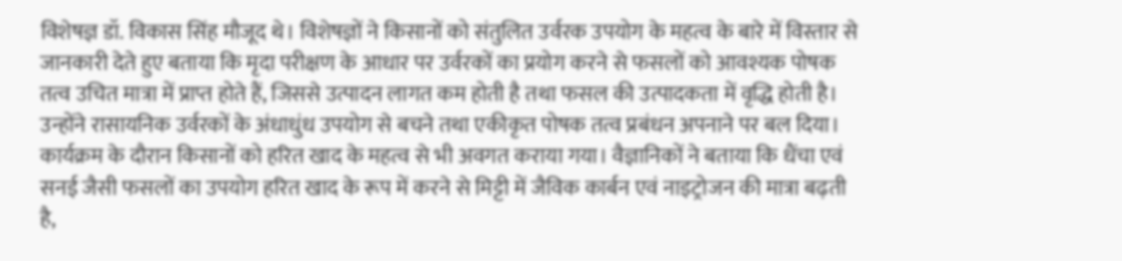विशेषज्ञ डॉ. विकास सिंह मौजूद थे। विशेषज्ञों ने किसानों को संतुलित उर्वरक उपयोग के महत्व के बारे में विस्तार से जानकारी देते हुए बताया कि मृदा परीक्षण के आधार पर उर्वरकों का प्रयोग करने से फसलों को आवश्यक पोषक तत्व उचित मात्रा में प्राप्त होते हैं, जिससे उत्पादन लागत कम होती है तथा फसल की उत्पादकता में वृद्धि होती है। उन्होंने रासायनिक उर्वरकों के अंधाधुंध उपयोग से बचने तथा एकीकृत पोषक तत्व प्रबंधन अपनाने पर बल दिया। कार्यक्रम के दौरान किसानों को हरित खाद के महत्व से भी अवगत कराया गया। वैज्ञानिकों ने बताया कि धैंचा एवं सनई जैसी फसलों का उपयोग हरित खाद के रूप में करने से मिट्टी में जैविक कार्बन एवं नाइट्रोजन की मात्रा बढ़ती है,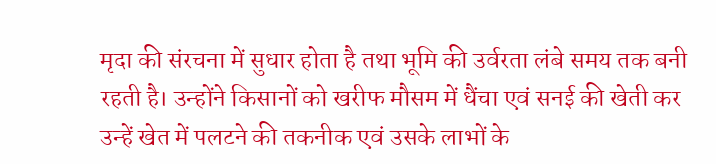मृदा की संरचना में सुधार होता है तथा भूमि की उर्वरता लंबे समय तक बनी रहती है। उन्होंने किसानों को खरीफ मौसम में धैंचा एवं सनई की खेती कर उन्हें खेत में पलटने की तकनीक एवं उसके लाभों के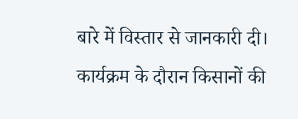बारे में विस्तार से जानकारी दी। कार्यक्रम के दौरान किसानों की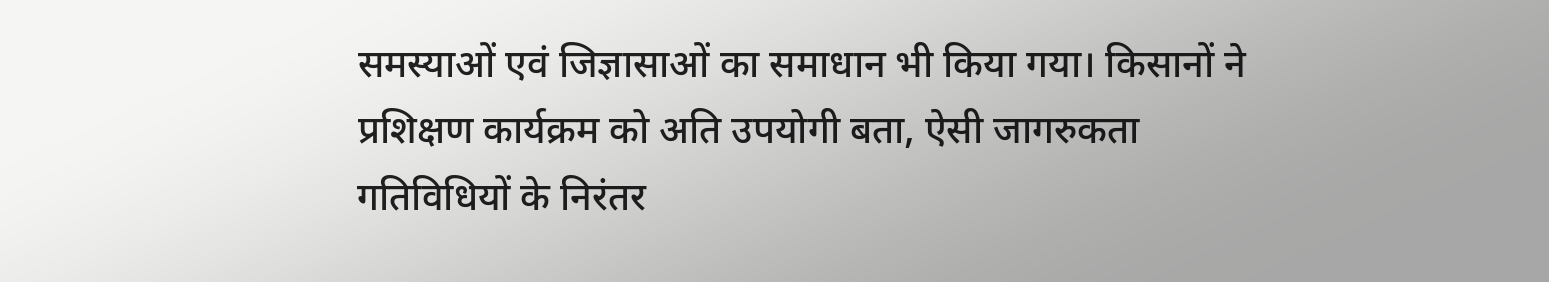समस्याओं एवं जिज्ञासाओं का समाधान भी किया गया। किसानों ने प्रशिक्षण कार्यक्रम को अति उपयोगी बता, ऐसी जागरुकता गतिविधियों के निरंतर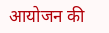आयोजन की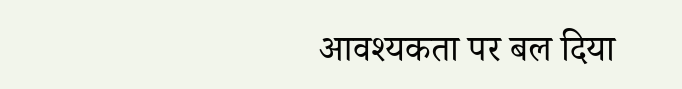आवश्यकता पर बल दिया